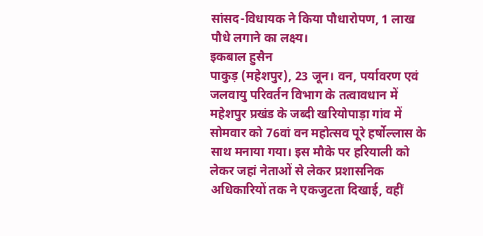सांसद-विधायक ने किया पौधारोपण, 1 लाख पौधे लगाने का लक्ष्य।
इकबाल हुसैन
पाकुड़ (महेशपुर), 23 जून। वन, पर्यावरण एवं जलवायु परिवर्तन विभाग के तत्वावधान में महेशपुर प्रखंड के जब्दी खरियोपाड़ा गांव में सोमवार को 76वां वन महोत्सव पूरे हर्षोल्लास के साथ मनाया गया। इस मौके पर हरियाली को लेकर जहां नेताओं से लेकर प्रशासनिक अधिकारियों तक ने एकजुटता दिखाई, वहीं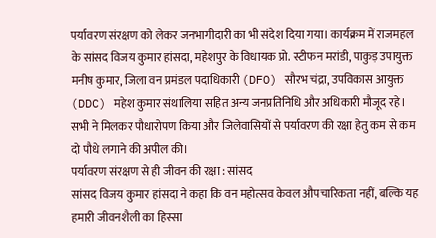पर्यावरण संरक्षण को लेकर जनभागीदारी का भी संदेश दिया गया। कार्यक्रम में राजमहल के सांसद विजय कुमार हांसदा, महेशपुर के विधायक प्रो. स्टीफन मरांडी, पाकुड़ उपायुक्त मनीष कुमार, जिला वन प्रमंडल पदाधिकारी (DFO) सौरभ चंद्रा, उपविकास आयुक्त (DDC) महेश कुमार संथालिया सहित अन्य जनप्रतिनिधि और अधिकारी मौजूद रहे। सभी ने मिलकर पौधारोपण किया और जिलेवासियों से पर्यावरण की रक्षा हेतु कम से कम दो पौधे लगाने की अपील की।
पर्यावरण संरक्षण से ही जीवन की रक्षा : सांसद
सांसद विजय कुमार हांसदा ने कहा कि वन महोत्सव केवल औपचारिकता नहीं, बल्कि यह हमारी जीवनशैली का हिस्सा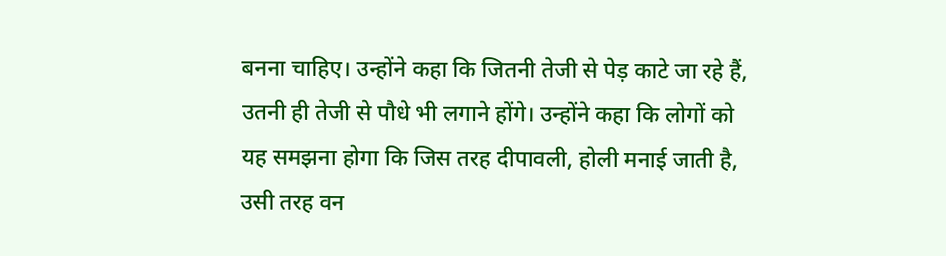बनना चाहिए। उन्होंने कहा कि जितनी तेजी से पेड़ काटे जा रहे हैं, उतनी ही तेजी से पौधे भी लगाने होंगे। उन्होंने कहा कि लोगों को यह समझना होगा कि जिस तरह दीपावली, होली मनाई जाती है, उसी तरह वन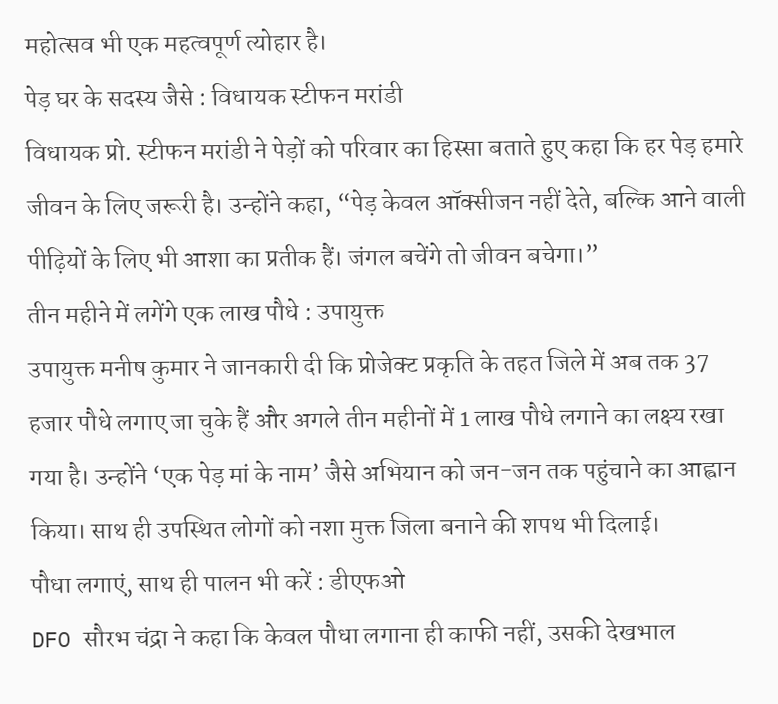महोत्सव भी एक महत्वपूर्ण त्योहार है।
पेड़ घर के सदस्य जैसे : विधायक स्टीफन मरांडी
विधायक प्रो. स्टीफन मरांडी ने पेड़ों को परिवार का हिस्सा बताते हुए कहा कि हर पेड़ हमारे जीवन के लिए जरूरी है। उन्होंने कहा, “पेड़ केवल ऑक्सीजन नहीं देते, बल्कि आने वाली पीढ़ियों के लिए भी आशा का प्रतीक हैं। जंगल बचेंगे तो जीवन बचेगा।”
तीन महीने में लगेंगे एक लाख पौधे : उपायुक्त
उपायुक्त मनीष कुमार ने जानकारी दी कि प्रोजेक्ट प्रकृति के तहत जिले में अब तक 37 हजार पौधे लगाए जा चुके हैं और अगले तीन महीनों में 1 लाख पौधे लगाने का लक्ष्य रखा गया है। उन्होंने ‘एक पेड़ मां के नाम’ जैसे अभियान को जन-जन तक पहुंचाने का आह्वान किया। साथ ही उपस्थित लोगों को नशा मुक्त जिला बनाने की शपथ भी दिलाई।
पौधा लगाएं, साथ ही पालन भी करें : डीएफओ
DFO सौरभ चंद्रा ने कहा कि केवल पौधा लगाना ही काफी नहीं, उसकी देखभाल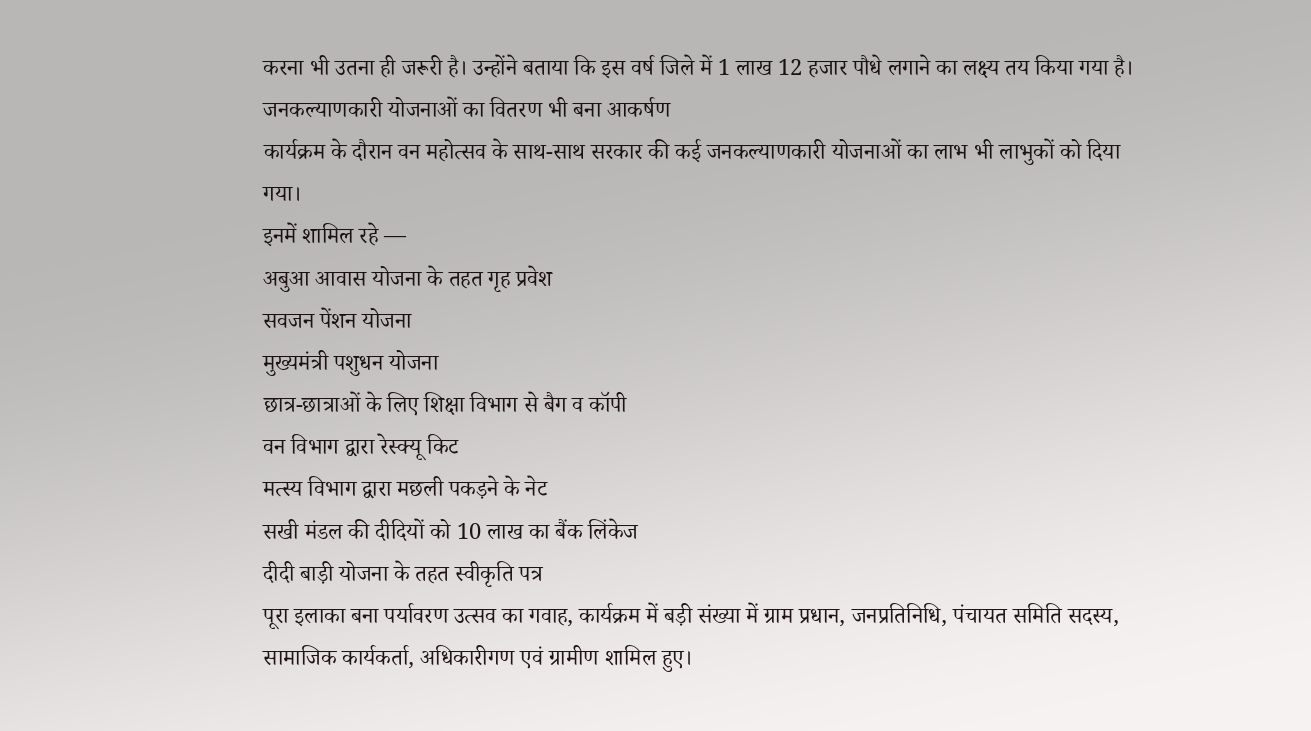करना भी उतना ही जरूरी है। उन्होंने बताया कि इस वर्ष जिले में 1 लाख 12 हजार पौधे लगाने का लक्ष्य तय किया गया है।
जनकल्याणकारी योजनाओं का वितरण भी बना आकर्षण
कार्यक्रम के दौरान वन महोत्सव के साथ-साथ सरकार की कई जनकल्याणकारी योजनाओं का लाभ भी लाभुकों को दिया गया।
इनमें शामिल रहे —
अबुआ आवास योजना के तहत गृह प्रवेश
सवजन पेंशन योजना
मुख्यमंत्री पशुधन योजना
छात्र-छात्राओं के लिए शिक्षा विभाग से बैग व कॉपी
वन विभाग द्वारा रेस्क्यू किट
मत्स्य विभाग द्वारा मछली पकड़ने के नेट
सखी मंडल की दीदियों को 10 लाख का बैंक लिंकेज
दीदी बाड़ी योजना के तहत स्वीकृति पत्र
पूरा इलाका बना पर्यावरण उत्सव का गवाह, कार्यक्रम में बड़ी संख्या में ग्राम प्रधान, जनप्रतिनिधि, पंचायत समिति सदस्य, सामाजिक कार्यकर्ता, अधिकारीगण एवं ग्रामीण शामिल हुए।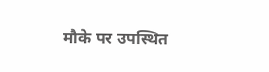मौके पर उपस्थित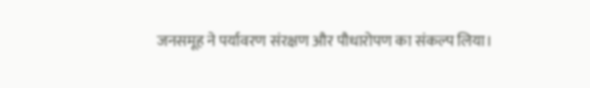जनसमूह ने पर्यावरण संरक्षण और पौधारोपण का संकल्प लिया।